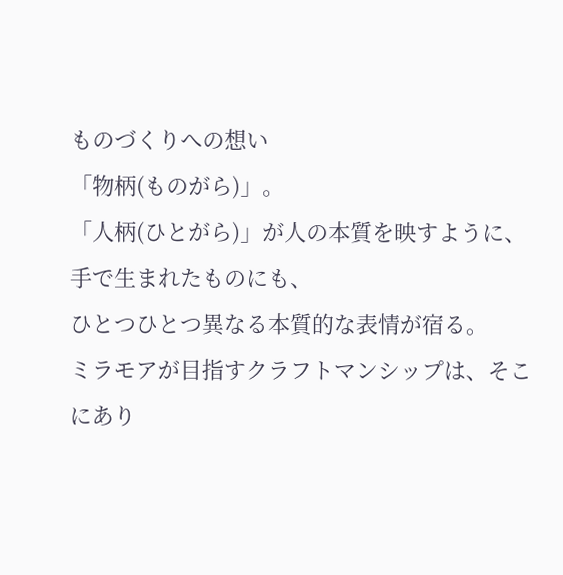ものづくりへの想い
「物柄(ものがら)」。
「人柄(ひとがら)」が人の本質を映すように、
手で生まれたものにも、
ひとつひとつ異なる本質的な表情が宿る。
ミラモアが目指すクラフトマンシップは、そこにあり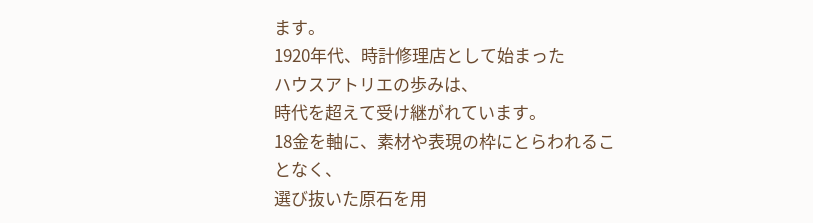ます。
1920年代、時計修理店として始まった
ハウスアトリエの歩みは、
時代を超えて受け継がれています。
18金を軸に、素材や表現の枠にとらわれることなく、
選び抜いた原石を用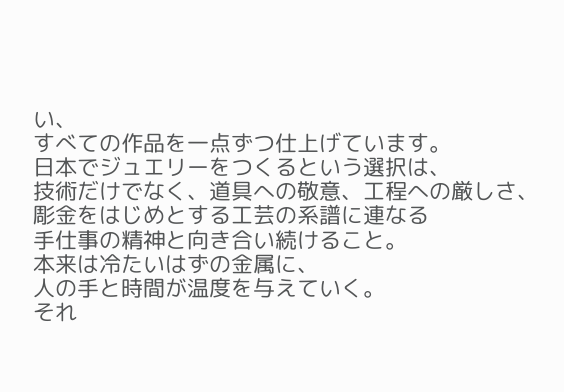い、
すべての作品を一点ずつ仕上げています。
日本でジュエリーをつくるという選択は、
技術だけでなく、道具への敬意、工程への厳しさ、
彫金をはじめとする工芸の系譜に連なる
手仕事の精神と向き合い続けること。
本来は冷たいはずの金属に、
人の手と時間が温度を与えていく。
それ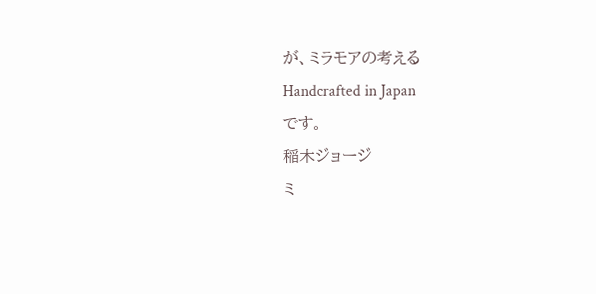が、ミラモアの考える
Handcrafted in Japan
です。
稲木ジョージ
ミ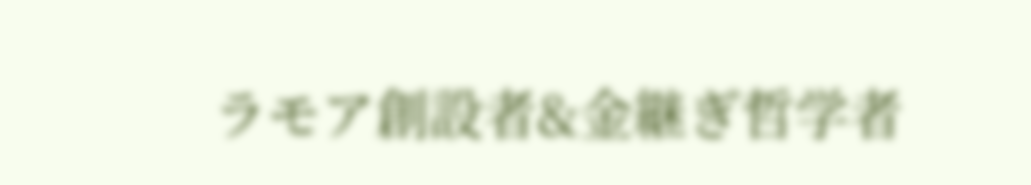ラモア創設者&金継ぎ哲学者